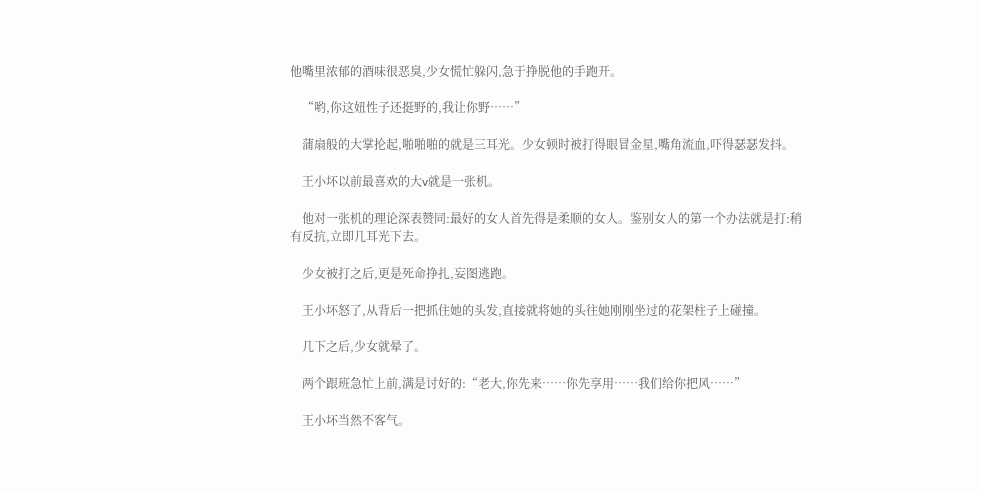他嘴里浓郁的酒味很恶臭,少女慌忙躲闪,急于挣脱他的手跑开。

    “哟,你这妞性子还挺野的,我让你野……”

    蒲扇般的大掌抡起,啪啪啪的就是三耳光。少女顿时被打得眼冒金星,嘴角流血,吓得瑟瑟发抖。

    王小坏以前最喜欢的大v就是一张机。

    他对一张机的理论深表赞同:最好的女人首先得是柔顺的女人。鉴别女人的第一个办法就是打:稍有反抗,立即几耳光下去。

    少女被打之后,更是死命挣扎,妄图逃跑。

    王小坏怒了,从背后一把抓住她的头发,直接就将她的头往她刚刚坐过的花架柱子上碰撞。

    几下之后,少女就晕了。

    两个跟班急忙上前,满是讨好的:“老大,你先来……你先享用……我们给你把风……”

    王小坏当然不客气。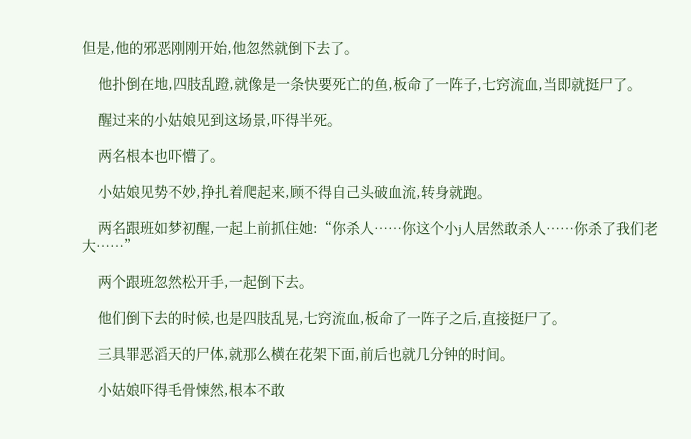但是,他的邪恶刚刚开始,他忽然就倒下去了。

    他扑倒在地,四肢乱蹬,就像是一条快要死亡的鱼,板命了一阵子,七窍流血,当即就挺尸了。

    醒过来的小姑娘见到这场景,吓得半死。

    两名根本也吓懵了。

    小姑娘见势不妙,挣扎着爬起来,顾不得自己头破血流,转身就跑。

    两名跟班如梦初醒,一起上前抓住她:“你杀人……你这个小j人居然敢杀人……你杀了我们老大……”

    两个跟班忽然松开手,一起倒下去。

    他们倒下去的时候,也是四肢乱晃,七窍流血,板命了一阵子之后,直接挺尸了。

    三具罪恶滔天的尸体,就那么横在花架下面,前后也就几分钟的时间。

    小姑娘吓得毛骨悚然,根本不敢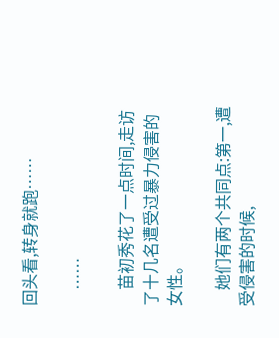回头看,转身就跑……

    ……

    苗初秀花了一点时间,走访了十几名遭受过暴力侵害的女性。

    她们有两个共同点:第一,遭受侵害的时候,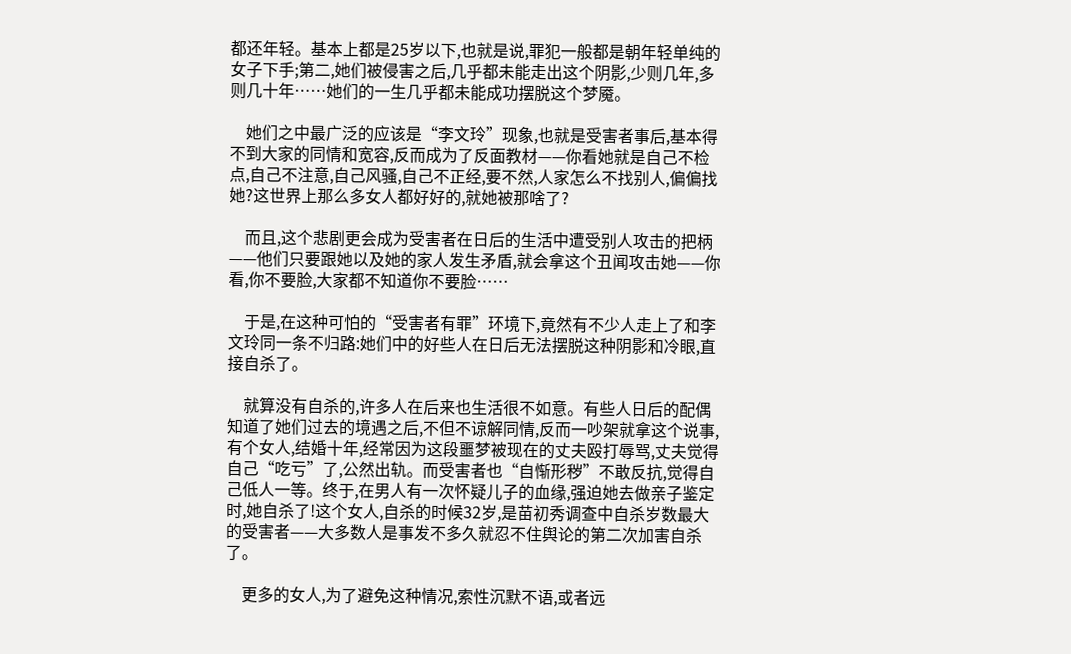都还年轻。基本上都是25岁以下,也就是说,罪犯一般都是朝年轻单纯的女子下手;第二,她们被侵害之后,几乎都未能走出这个阴影,少则几年,多则几十年……她们的一生几乎都未能成功摆脱这个梦魇。

    她们之中最广泛的应该是“李文玲”现象,也就是受害者事后,基本得不到大家的同情和宽容,反而成为了反面教材——你看她就是自己不检点,自己不注意,自己风骚,自己不正经,要不然,人家怎么不找别人,偏偏找她?这世界上那么多女人都好好的,就她被那啥了?

    而且,这个悲剧更会成为受害者在日后的生活中遭受别人攻击的把柄——他们只要跟她以及她的家人发生矛盾,就会拿这个丑闻攻击她——你看,你不要脸,大家都不知道你不要脸……

    于是,在这种可怕的“受害者有罪”环境下,竟然有不少人走上了和李文玲同一条不归路:她们中的好些人在日后无法摆脱这种阴影和冷眼,直接自杀了。

    就算没有自杀的,许多人在后来也生活很不如意。有些人日后的配偶知道了她们过去的境遇之后,不但不谅解同情,反而一吵架就拿这个说事,有个女人,结婚十年,经常因为这段噩梦被现在的丈夫殴打辱骂,丈夫觉得自己“吃亏”了,公然出轨。而受害者也“自惭形秽”不敢反抗,觉得自己低人一等。终于,在男人有一次怀疑儿子的血缘,强迫她去做亲子鉴定时,她自杀了!这个女人,自杀的时候32岁,是苗初秀调查中自杀岁数最大的受害者——大多数人是事发不多久就忍不住舆论的第二次加害自杀了。

    更多的女人,为了避免这种情况,索性沉默不语,或者远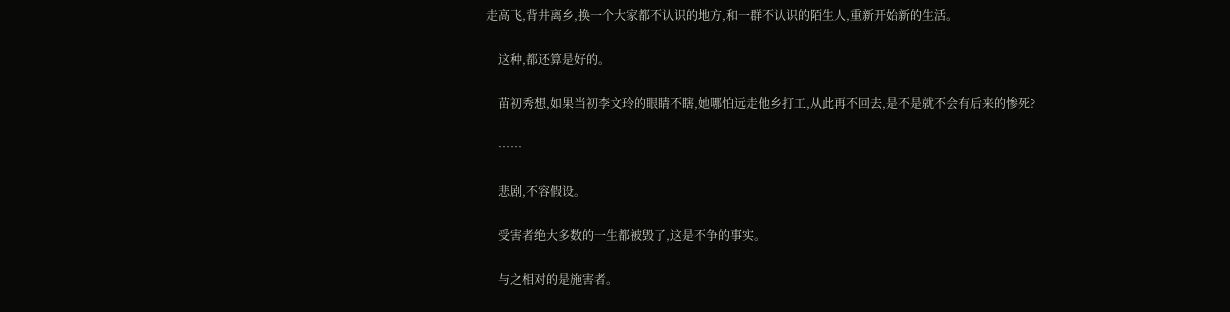走高飞,背井离乡,换一个大家都不认识的地方,和一群不认识的陌生人,重新开始新的生活。

    这种,都还算是好的。

    苗初秀想,如果当初李文玲的眼睛不瞎,她哪怕远走他乡打工,从此再不回去,是不是就不会有后来的惨死?

    ……

    悲剧,不容假设。

    受害者绝大多数的一生都被毁了,这是不争的事实。

    与之相对的是施害者。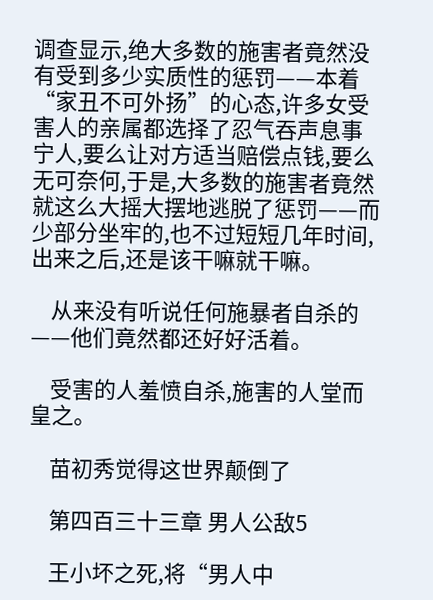调查显示,绝大多数的施害者竟然没有受到多少实质性的惩罚——本着“家丑不可外扬”的心态,许多女受害人的亲属都选择了忍气吞声息事宁人,要么让对方适当赔偿点钱,要么无可奈何,于是,大多数的施害者竟然就这么大摇大摆地逃脱了惩罚——而少部分坐牢的,也不过短短几年时间,出来之后,还是该干嘛就干嘛。

    从来没有听说任何施暴者自杀的——他们竟然都还好好活着。

    受害的人羞愤自杀,施害的人堂而皇之。

    苗初秀觉得这世界颠倒了

    第四百三十三章 男人公敌5

    王小坏之死,将“男人中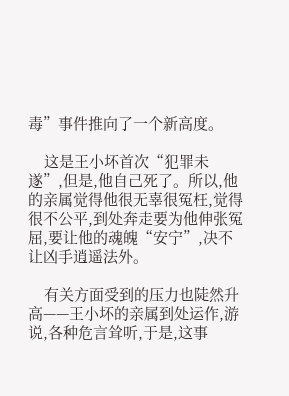毒”事件推向了一个新高度。

    这是王小坏首次“犯罪未遂”,但是,他自己死了。所以,他的亲属觉得他很无辜很冤枉,觉得很不公平,到处奔走要为他伸张冤屈,要让他的魂魄“安宁”,决不让凶手逍遥法外。

    有关方面受到的压力也陡然升高——王小坏的亲属到处运作,游说,各种危言耸听,于是,这事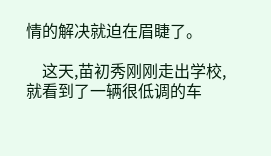情的解决就迫在眉睫了。

    这天,苗初秀刚刚走出学校,就看到了一辆很低调的车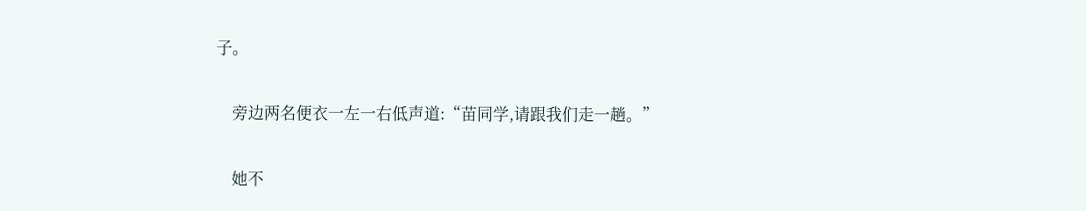子。

    旁边两名便衣一左一右低声道:“苗同学,请跟我们走一趟。”

    她不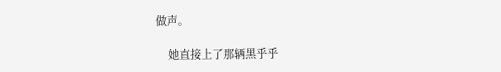做声。

    她直接上了那辆黑乎乎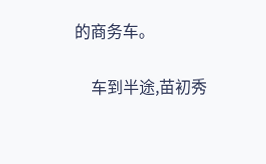的商务车。

    车到半途,苗初秀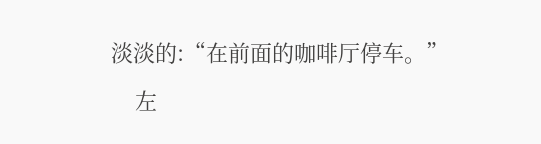淡淡的:“在前面的咖啡厅停车。”

    左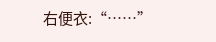右便衣:“……”